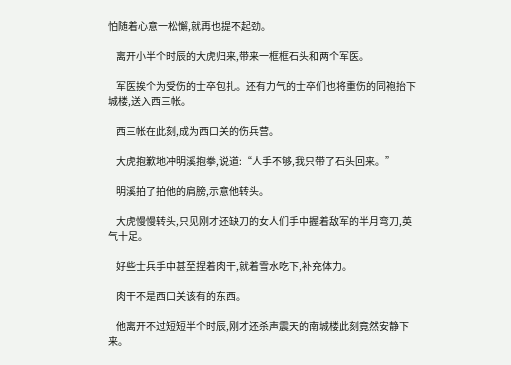怕随着心意一松懈,就再也提不起劲。

    离开小半个时辰的大虎归来,带来一框框石头和两个军医。

    军医挨个为受伤的士卒包扎。还有力气的士卒们也将重伤的同袍抬下城楼,送入西三帐。

    西三帐在此刻,成为西口关的伤兵营。

    大虎抱歉地冲明溪抱拳,说道:“人手不够,我只带了石头回来。”

    明溪拍了拍他的肩膀,示意他转头。

    大虎慢慢转头,只见刚才还缺刀的女人们手中握着敌军的半月弯刀,英气十足。

    好些士兵手中甚至捏着肉干,就着雪水吃下,补充体力。

    肉干不是西口关该有的东西。

    他离开不过短短半个时辰,刚才还杀声震天的南城楼此刻竟然安静下来。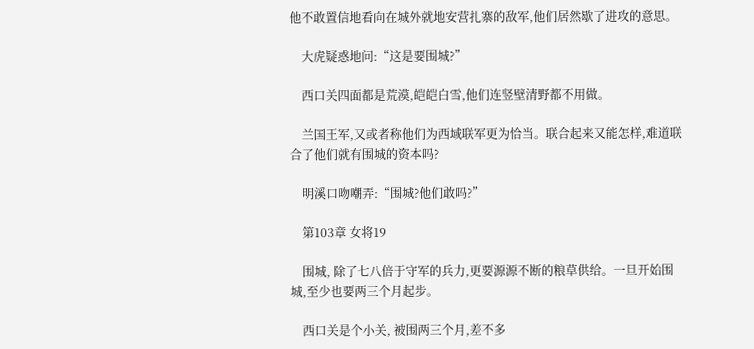他不敢置信地看向在城外就地安营扎寨的敌军,他们居然歇了进攻的意思。

    大虎疑惑地问:“这是要围城?”

    西口关四面都是荒漠,皑皑白雪,他们连竖壁清野都不用做。

    兰国王军,又或者称他们为西域联军更为恰当。联合起来又能怎样,难道联合了他们就有围城的资本吗?

    明溪口吻嘲弄:“围城?他们敢吗?”

    第103章 女将19

    围城, 除了七八倍于守军的兵力,更要源源不断的粮草供给。一旦开始围城,至少也要两三个月起步。

    西口关是个小关, 被围两三个月,差不多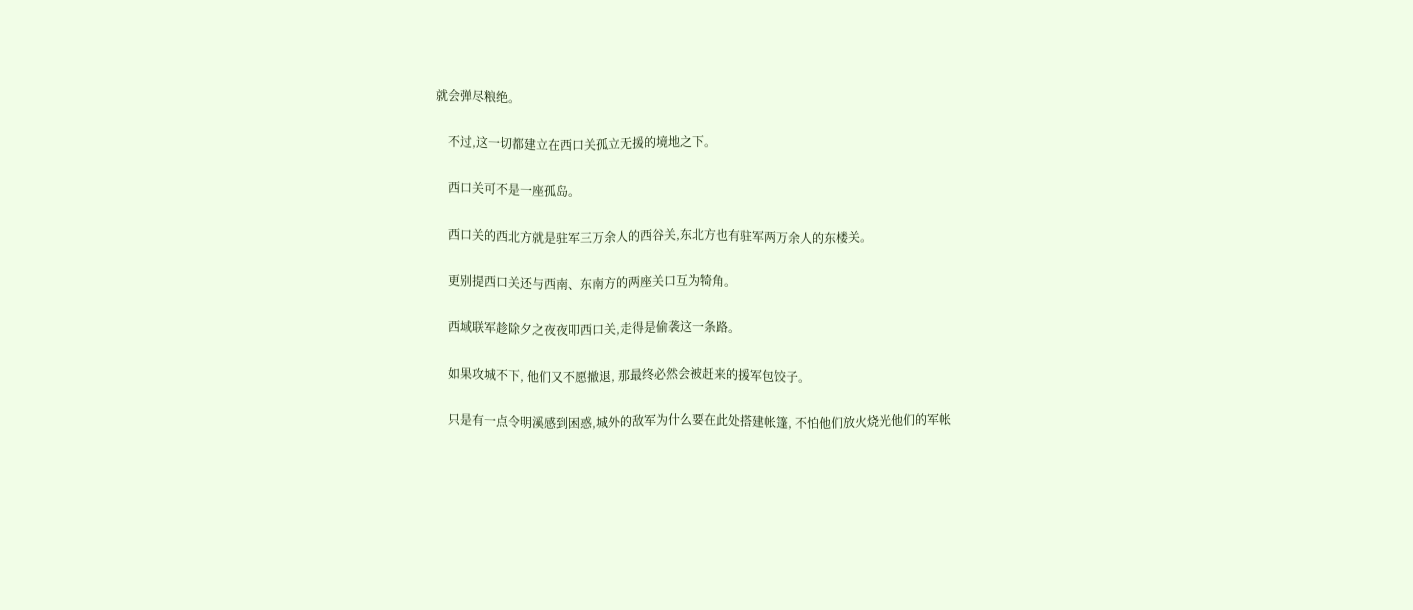就会弹尽粮绝。

    不过,这一切都建立在西口关孤立无援的境地之下。

    西口关可不是一座孤岛。

    西口关的西北方就是驻军三万余人的西谷关,东北方也有驻军两万余人的东楼关。

    更别提西口关还与西南、东南方的两座关口互为犄角。

    西域联军趁除夕之夜夜叩西口关,走得是偷袭这一条路。

    如果攻城不下, 他们又不愿撤退, 那最终必然会被赶来的援军包饺子。

    只是有一点令明溪感到困惑,城外的敌军为什么要在此处搭建帐篷, 不怕他们放火烧光他们的军帐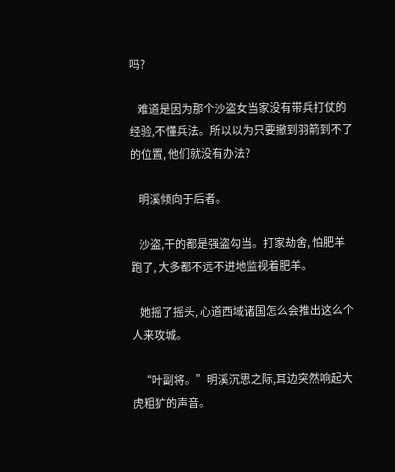吗?

    难道是因为那个沙盗女当家没有带兵打仗的经验,不懂兵法。所以以为只要撤到羽箭到不了的位置, 他们就没有办法?

    明溪倾向于后者。

    沙盗,干的都是强盗勾当。打家劫舍, 怕肥羊跑了, 大多都不远不进地监视着肥羊。

    她摇了摇头, 心道西域诸国怎么会推出这么个人来攻城。

    “叶副将。”明溪沉思之际,耳边突然响起大虎粗犷的声音。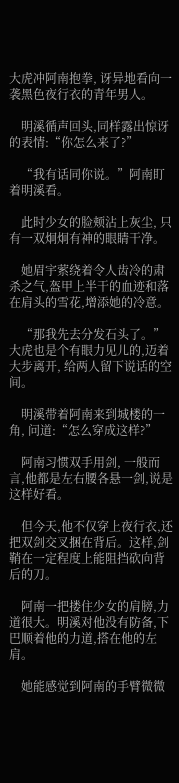大虎冲阿南抱拳, 讶异地看向一袭黑色夜行衣的青年男人。

    明溪循声回头,同样露出惊讶的表情:“你怎么来了?”

    “我有话同你说。”阿南盯着明溪看。

    此时少女的脸颊沾上灰尘, 只有一双炯炯有神的眼睛干净。

    她眉宇萦绕着令人齿冷的肃杀之气,盔甲上半干的血迹和落在肩头的雪花,增添她的冷意。

    “那我先去分发石头了。”大虎也是个有眼力见儿的,迈着大步离开, 给两人留下说话的空间。

    明溪带着阿南来到城楼的一角, 问道:“怎么穿成这样?”

    阿南习惯双手用剑, 一般而言,他都是左右腰各悬一剑,说是这样好看。

    但今天,他不仅穿上夜行衣,还把双剑交叉捆在背后。这样,剑鞘在一定程度上能阻挡砍向背后的刀。

    阿南一把搂住少女的肩膀,力道很大。明溪对他没有防备,下巴顺着他的力道,搭在他的左肩。

    她能感觉到阿南的手臂微微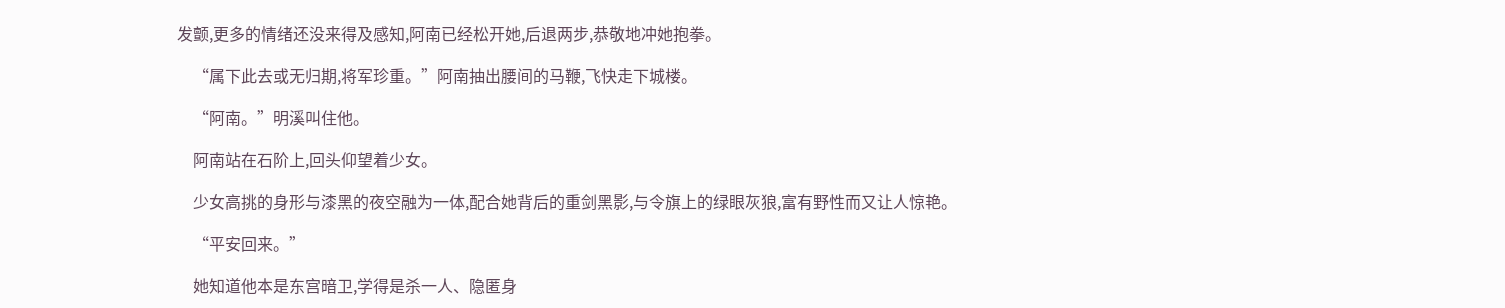发颤,更多的情绪还没来得及感知,阿南已经松开她,后退两步,恭敬地冲她抱拳。

    “属下此去或无归期,将军珍重。”阿南抽出腰间的马鞭,飞快走下城楼。

    “阿南。”明溪叫住他。

    阿南站在石阶上,回头仰望着少女。

    少女高挑的身形与漆黑的夜空融为一体,配合她背后的重剑黑影,与令旗上的绿眼灰狼,富有野性而又让人惊艳。

    “平安回来。”

    她知道他本是东宫暗卫,学得是杀一人、隐匿身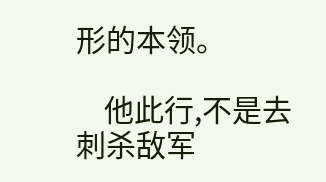形的本领。

    他此行,不是去刺杀敌军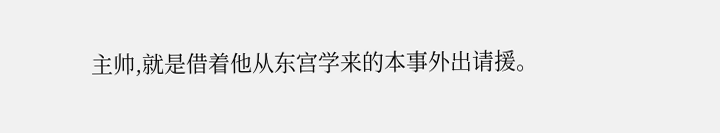主帅,就是借着他从东宫学来的本事外出请援。